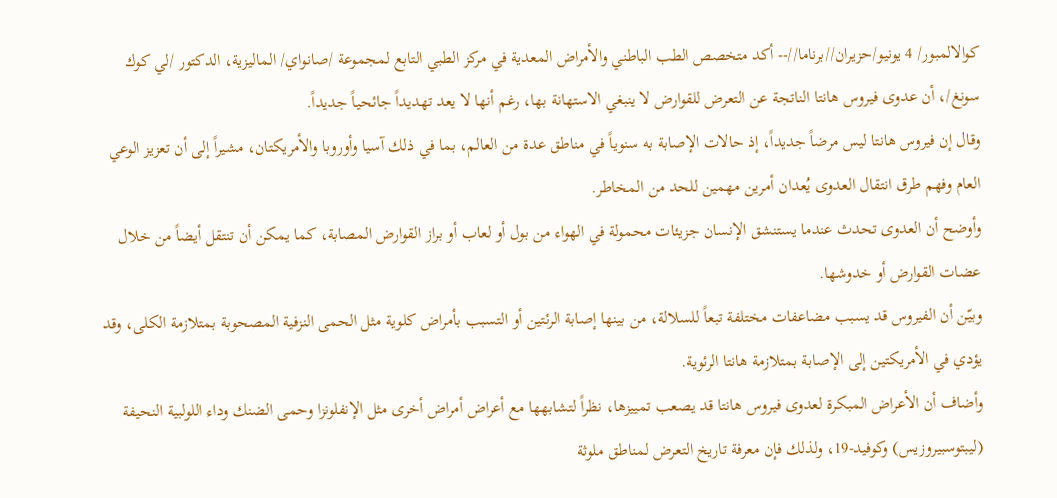كوالالمبور/ 4 يونيو/حزيران//برناما//-- أكد متخصص الطب الباطني والأمراض المعدية في مركز الطبي التابع لمجموعة /صانواي/ الماليزية، الدكتور /لي كوك سونغ/، أن عدوى فيروس هانتا الناتجة عن التعرض للقوارض لا ينبغي الاستهانة بها، رغم أنها لا يعد تهديداً جائحياً جديداً.
وقال إن فيروس هانتا ليس مرضاً جديداً، إذ حالات الإصابة به سنوياً في مناطق عدة من العالم، بما في ذلك آسيا وأوروبا والأمريكتان، مشيراً إلى أن تعزيز الوعي العام وفهم طرق انتقال العدوى يُعدان أمرين مهمين للحد من المخاطر.
وأوضح أن العدوى تحدث عندما يستنشق الإنسان جزيئات محمولة في الهواء من بول أو لعاب أو براز القوارض المصابة، كما يمكن أن تنتقل أيضاً من خلال عضات القوارض أو خدوشها.
وبيّن أن الفيروس قد يسبب مضاعفات مختلفة تبعاً للسلالة، من بينها إصابة الرئتين أو التسبب بأمراض كلوية مثل الحمى النزفية المصحوبة بمتلازمة الكلى، وقد يؤدي في الأمريكتين إلى الإصابة بمتلازمة هانتا الرئوية.
وأضاف أن الأعراض المبكرة لعدوى فيروس هانتا قد يصعب تمييزها، نظراً لتشابهها مع أعراض أمراض أخرى مثل الإنفلونزا وحمى الضنك وداء اللولبية النحيفة (ليبتوسبيروزيس) وكوفيد-19، ولذلك فإن معرفة تاريخ التعرض لمناطق ملوثة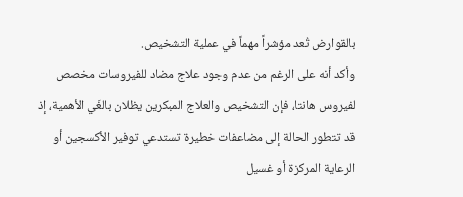بالقوارض تُعد مؤشراً مهماً في عملية التشخيص.
وأكد أنه على الرغم من عدم وجود علاج مضاد للفيروسات مخصص لفيروس هانتا، فإن التشخيص والعلاج المبكرين يظلان بالغَي الأهمية، إذ قد تتطور الحالة إلى مضاعفات خطيرة تستدعي توفير الأكسجين أو الرعاية المركزة أو غسيل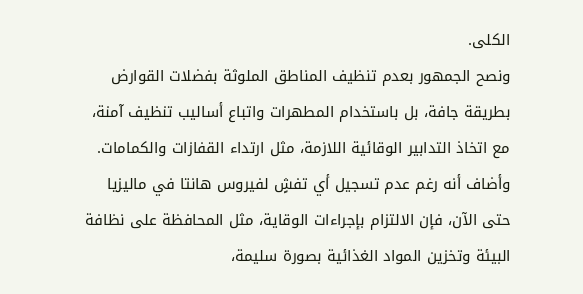الكلى.
ونصح الجمهور بعدم تنظيف المناطق الملوثة بفضلات القوارض بطريقة جافة، بل باستخدام المطهرات واتباع أساليب تنظيف آمنة، مع اتخاذ التدابير الوقائية اللازمة، مثل ارتداء القفازات والكمامات.
وأضاف أنه رغم عدم تسجيل أي تفشٍ لفيروس هانتا في ماليزيا حتى الآن، فإن الالتزام بإجراءات الوقاية، مثل المحافظة على نظافة البيئة وتخزين المواد الغذائية بصورة سليمة،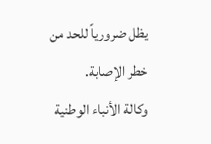يظل ضرورياً للحد من خطر الإصابة.
وكالة الأنباء الوطنية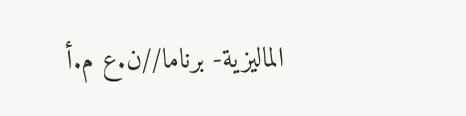الماليزية- برناما//ن.ع م.أ